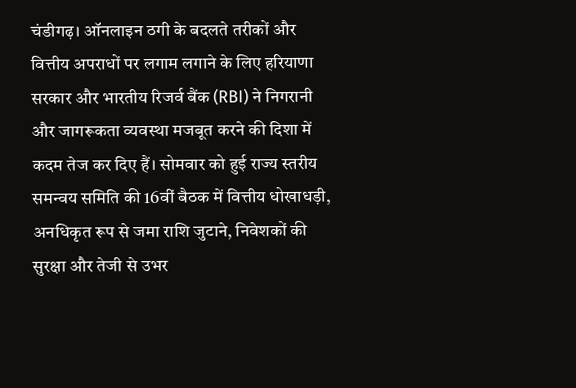चंडीगढ़। ऑनलाइन ठगी के बदलते तरीकों और वित्तीय अपराधों पर लगाम लगाने के लिए हरियाणा सरकार और भारतीय रिजर्व बैंक (RBI) ने निगरानी और जागरूकता व्यवस्था मजबूत करने की दिशा में कदम तेज कर दिए हैं। सोमवार को हुई राज्य स्तरीय समन्वय समिति की 16वीं बैठक में वित्तीय धोखाधड़ी, अनधिकृत रूप से जमा राशि जुटाने, निवेशकों की सुरक्षा और तेजी से उभर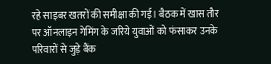रहे साइबर खतरों की समीक्षा की गई। बैठक में खास तौर पर ऑनलाइन गेमिंग के जरिये युवाओं को फंसाकर उनके परिवारों से जुड़े बैंक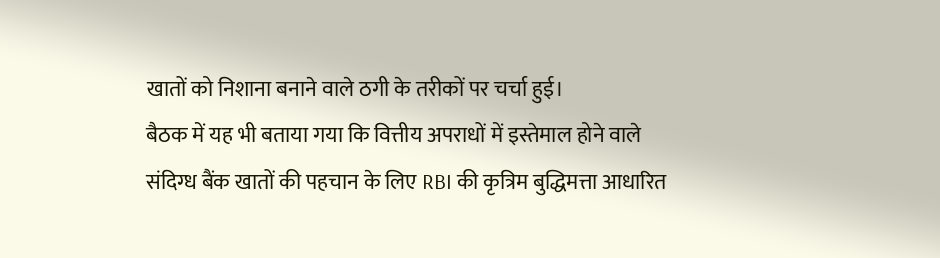खातों को निशाना बनाने वाले ठगी के तरीकों पर चर्चा हुई।
बैठक में यह भी बताया गया कि वित्तीय अपराधों में इस्तेमाल होने वाले संदिग्ध बैंक खातों की पहचान के लिए RBI की कृत्रिम बुद्धिमत्ता आधारित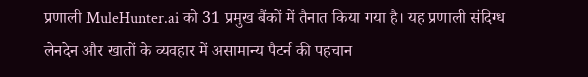प्रणाली MuleHunter.ai को 31 प्रमुख बैंकों में तैनात किया गया है। यह प्रणाली संदिग्ध लेनदेन और खातों के व्यवहार में असामान्य पैटर्न की पहचान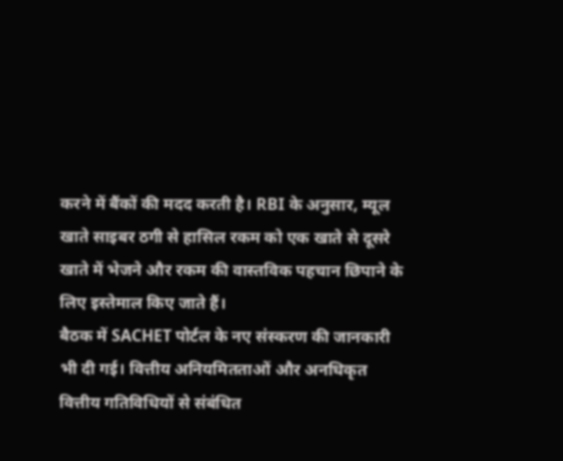करने में बैंकों की मदद करती है। RBI के अनुसार, म्यूल खाते साइबर ठगी से हासिल रकम को एक खाते से दूसरे खाते में भेजने और रकम की वास्तविक पहचान छिपाने के लिए इस्तेमाल किए जाते हैं।
बैठक में SACHET पोर्टल के नए संस्करण की जानकारी भी दी गई। वित्तीय अनियमितताओं और अनधिकृत वित्तीय गतिविधियों से संबंधित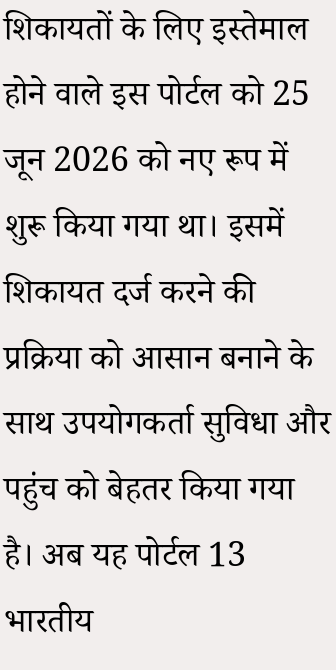शिकायतों के लिए इस्तेमाल होने वाले इस पोर्टल को 25 जून 2026 को नए रूप में शुरू किया गया था। इसमें शिकायत दर्ज करने की प्रक्रिया को आसान बनाने के साथ उपयोगकर्ता सुविधा और पहुंच को बेहतर किया गया है। अब यह पोर्टल 13 भारतीय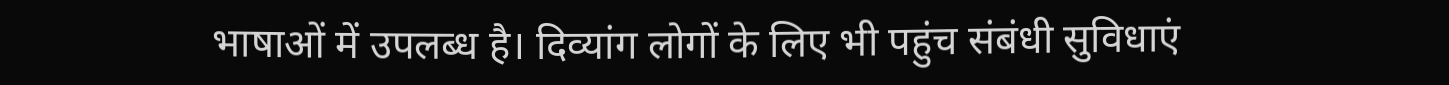भाषाओं में उपलब्ध है। दिव्यांग लोगों के लिए भी पहुंच संबंधी सुविधाएं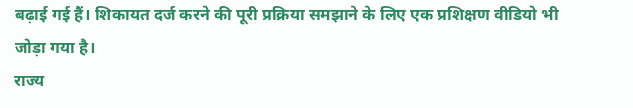बढ़ाई गई हैं। शिकायत दर्ज करने की पूरी प्रक्रिया समझाने के लिए एक प्रशिक्षण वीडियो भी जोड़ा गया है।
राज्य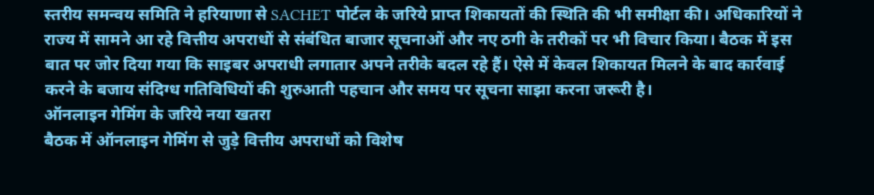स्तरीय समन्वय समिति ने हरियाणा से SACHET पोर्टल के जरिये प्राप्त शिकायतों की स्थिति की भी समीक्षा की। अधिकारियों ने राज्य में सामने आ रहे वित्तीय अपराधों से संबंधित बाजार सूचनाओं और नए ठगी के तरीकों पर भी विचार किया। बैठक में इस बात पर जोर दिया गया कि साइबर अपराधी लगातार अपने तरीके बदल रहे हैं। ऐसे में केवल शिकायत मिलने के बाद कार्रवाई करने के बजाय संदिग्ध गतिविधियों की शुरुआती पहचान और समय पर सूचना साझा करना जरूरी है।
ऑनलाइन गेमिंग के जरिये नया खतरा
बैठक में ऑनलाइन गेमिंग से जुड़े वित्तीय अपराधों को विशेष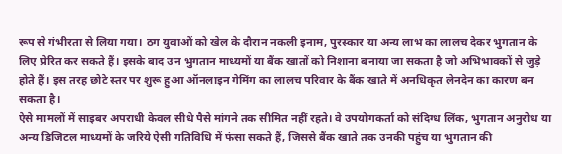रूप से गंभीरता से लिया गया। ठग युवाओं को खेल के दौरान नकली इनाम, पुरस्कार या अन्य लाभ का लालच देकर भुगतान के लिए प्रेरित कर सकते हैं। इसके बाद उन भुगतान माध्यमों या बैंक खातों को निशाना बनाया जा सकता है जो अभिभावकों से जुड़े होते हैं। इस तरह छोटे स्तर पर शुरू हुआ ऑनलाइन गेमिंग का लालच परिवार के बैंक खाते में अनधिकृत लेनदेन का कारण बन सकता है।
ऐसे मामलों में साइबर अपराधी केवल सीधे पैसे मांगने तक सीमित नहीं रहते। वे उपयोगकर्ता को संदिग्ध लिंक, भुगतान अनुरोध या अन्य डिजिटल माध्यमों के जरिये ऐसी गतिविधि में फंसा सकते हैं, जिससे बैंक खाते तक उनकी पहुंच या भुगतान की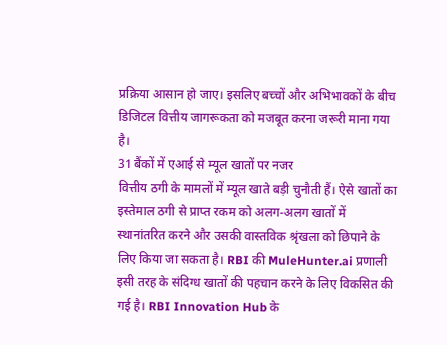प्रक्रिया आसान हो जाए। इसलिए बच्चों और अभिभावकों के बीच डिजिटल वित्तीय जागरूकता को मजबूत करना जरूरी माना गया है।
31 बैंकों में एआई से म्यूल खातों पर नजर
वित्तीय ठगी के मामलों में म्यूल खाते बड़ी चुनौती हैं। ऐसे खातों का इस्तेमाल ठगी से प्राप्त रकम को अलग-अलग खातों में स्थानांतरित करने और उसकी वास्तविक श्रृंखला को छिपाने के लिए किया जा सकता है। RBI की MuleHunter.ai प्रणाली इसी तरह के संदिग्ध खातों की पहचान करने के लिए विकसित की गई है। RBI Innovation Hub के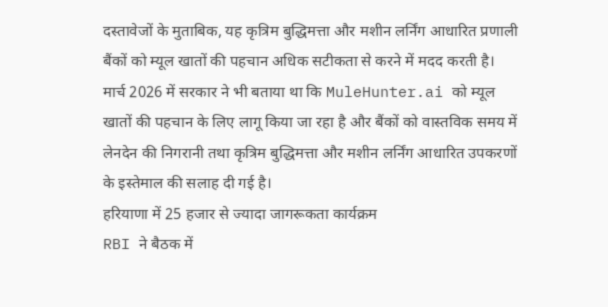दस्तावेजों के मुताबिक, यह कृत्रिम बुद्धिमत्ता और मशीन लर्निंग आधारित प्रणाली बैंकों को म्यूल खातों की पहचान अधिक सटीकता से करने में मदद करती है।
मार्च 2026 में सरकार ने भी बताया था कि MuleHunter.ai को म्यूल खातों की पहचान के लिए लागू किया जा रहा है और बैंकों को वास्तविक समय में लेनदेन की निगरानी तथा कृत्रिम बुद्धिमत्ता और मशीन लर्निंग आधारित उपकरणों के इस्तेमाल की सलाह दी गई है।
हरियाणा में 25 हजार से ज्यादा जागरूकता कार्यक्रम
RBI ने बैठक में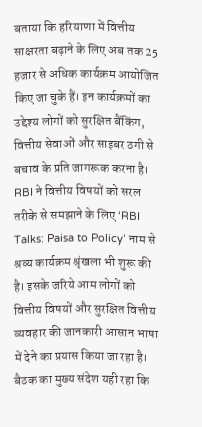बताया कि हरियाणा में वित्तीय साक्षरता बढ़ाने के लिए अब तक 25 हजार से अधिक कार्यक्रम आयोजित किए जा चुके हैं। इन कार्यक्रमों का उद्देश्य लोगों को सुरक्षित बैंकिंग, वित्तीय सेवाओं और साइबर ठगी से बचाव के प्रति जागरूक करना है।
RBI ने वित्तीय विषयों को सरल तरीके से समझाने के लिए ‘RBI Talks: Paisa to Policy’ नाम से श्रव्य कार्यक्रम श्रृंखला भी शुरू की है। इसके जरिये आम लोगों को वित्तीय विषयों और सुरक्षित वित्तीय व्यवहार की जानकारी आसान भाषा में देने का प्रयास किया जा रहा है।
बैठक का मुख्य संदेश यही रहा कि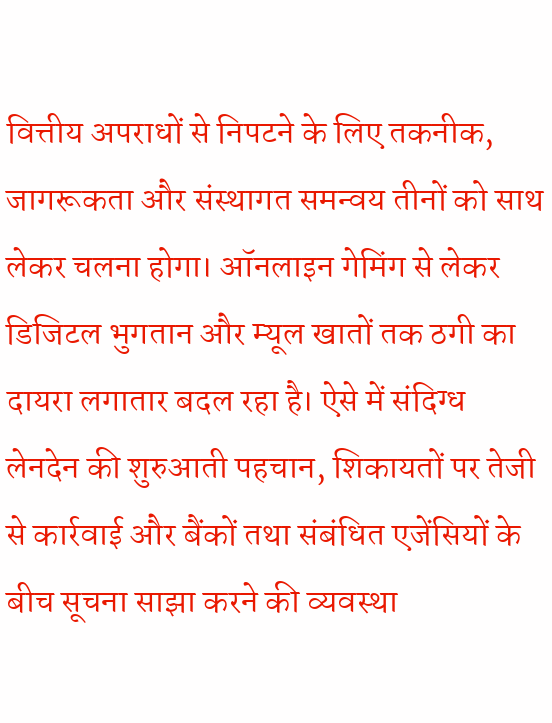वित्तीय अपराधों से निपटने के लिए तकनीक, जागरूकता और संस्थागत समन्वय तीनों को साथ लेकर चलना होगा। ऑनलाइन गेमिंग से लेकर डिजिटल भुगतान और म्यूल खातों तक ठगी का दायरा लगातार बदल रहा है। ऐसे में संदिग्ध लेनदेन की शुरुआती पहचान, शिकायतों पर तेजी से कार्रवाई और बैंकों तथा संबंधित एजेंसियों के बीच सूचना साझा करने की व्यवस्था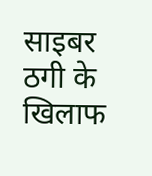साइबर ठगी के खिलाफ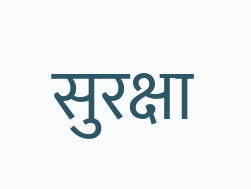सुरक्षा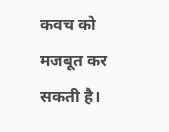कवच को मजबूत कर सकती है।